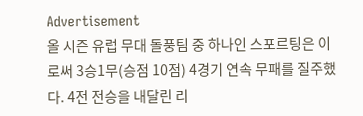Advertisement
올 시즌 유럽 무대 돌풍팀 중 하나인 스포르팅은 이로써 3승1무(승점 10점) 4경기 연속 무패를 질주했다. 4전 전승을 내달린 리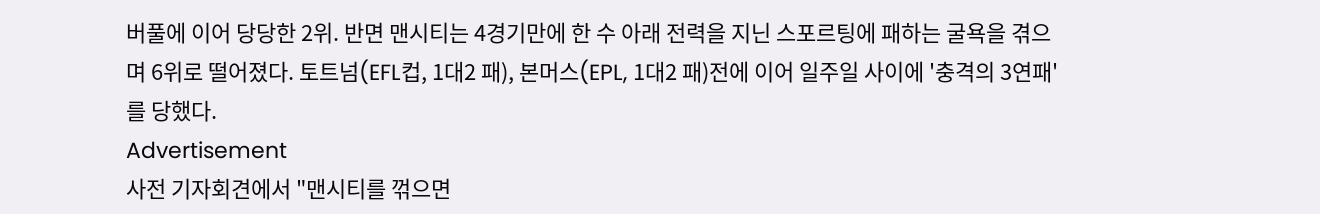버풀에 이어 당당한 2위. 반면 맨시티는 4경기만에 한 수 아래 전력을 지닌 스포르팅에 패하는 굴욕을 겪으며 6위로 떨어졌다. 토트넘(EFL컵, 1대2 패), 본머스(EPL, 1대2 패)전에 이어 일주일 사이에 '충격의 3연패'를 당했다.
Advertisement
사전 기자회견에서 "맨시티를 꺾으면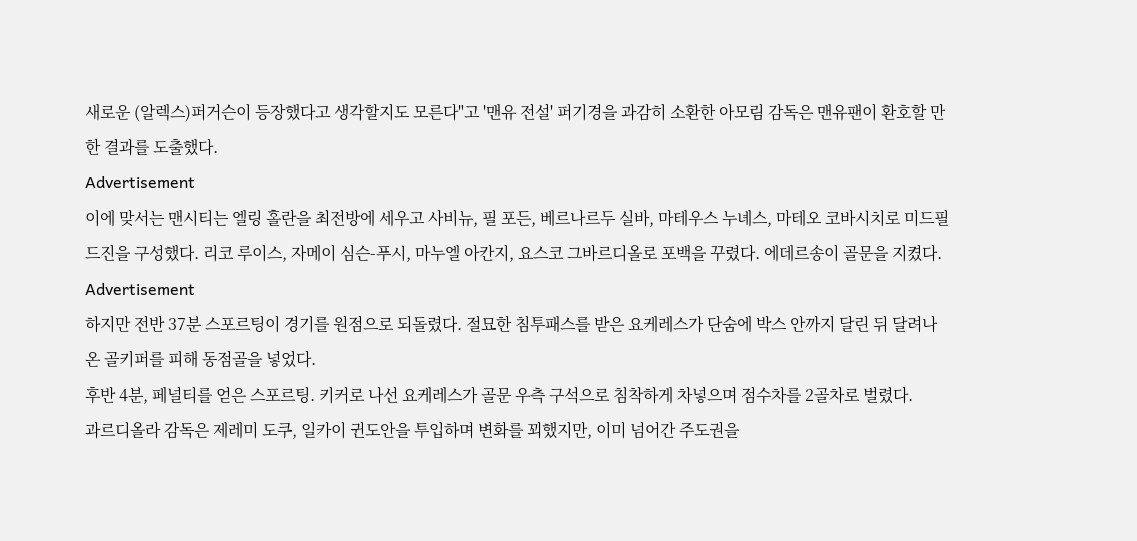새로운 (알렉스)퍼거슨이 등장했다고 생각할지도 모른다"고 '맨유 전설' 퍼기경을 과감히 소환한 아모림 감독은 맨유팬이 환호할 만한 결과를 도출했다.
Advertisement
이에 맞서는 맨시티는 엘링 홀란을 최전방에 세우고 사비뉴, 필 포든, 베르나르두 실바, 마테우스 누녜스, 마테오 코바시치로 미드필드진을 구성했다. 리코 루이스, 자메이 심슨-푸시, 마누엘 아칸지, 요스코 그바르디올로 포백을 꾸렸다. 에데르송이 골문을 지켰다.
Advertisement
하지만 전반 37분 스포르팅이 경기를 원점으로 되돌렸다. 절묘한 침투패스를 받은 요케레스가 단숨에 박스 안까지 달린 뒤 달려나온 골키퍼를 피해 동점골을 넣었다.
후반 4분, 페널티를 얻은 스포르팅. 키커로 나선 요케레스가 골문 우측 구석으로 침착하게 차넣으며 점수차를 2골차로 벌렸다.
과르디올라 감독은 제레미 도쿠, 일카이 귄도안을 투입하며 변화를 꾀했지만, 이미 넘어간 주도권을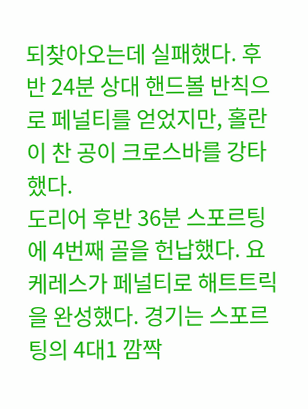되찾아오는데 실패했다. 후반 24분 상대 핸드볼 반칙으로 페널티를 얻었지만, 홀란이 찬 공이 크로스바를 강타했다.
도리어 후반 36분 스포르팅에 4번째 골을 헌납했다. 요케레스가 페널티로 해트트릭을 완성했다. 경기는 스포르팅의 4대1 깜짝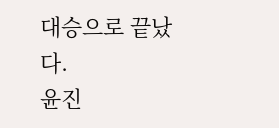대승으로 끝났다.
윤진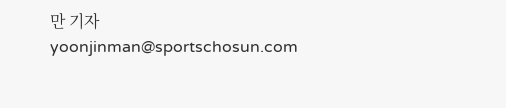만 기자 yoonjinman@sportschosun.com